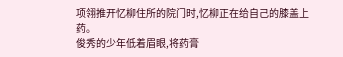项翎推开忆柳住所的院门时,忆柳正在给自己的膝盖上药。
俊秀的少年低着眉眼,将药膏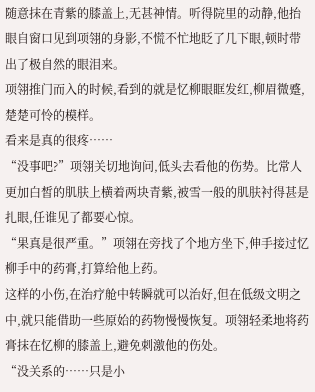随意抹在青紫的膝盖上,无甚神情。听得院里的动静,他抬眼自窗口见到项翎的身影,不慌不忙地眨了几下眼,顿时带出了极自然的眼泪来。
项翎推门而入的时候,看到的就是忆柳眼眶发红,柳眉微蹙,楚楚可怜的模样。
看来是真的很疼……
“没事吧?”项翎关切地询问,低头去看他的伤势。比常人更加白皙的肌肤上横着两块青紫,被雪一般的肌肤衬得甚是扎眼,任谁见了都要心惊。
“果真是很严重。”项翎在旁找了个地方坐下,伸手接过忆柳手中的药膏,打算给他上药。
这样的小伤,在治疗舱中转瞬就可以治好,但在低级文明之中,就只能借助一些原始的药物慢慢恢复。项翎轻柔地将药膏抹在忆柳的膝盖上,避免刺激他的伤处。
“没关系的……只是小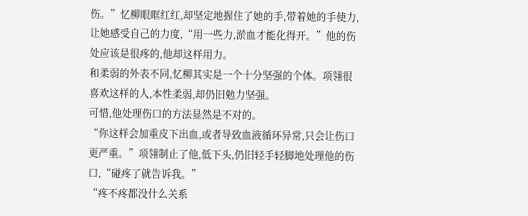伤。”忆柳眼眶红红,却坚定地握住了她的手,带着她的手使力,让她感受自己的力度,“用一些力,淤血才能化得开。”他的伤处应该是很疼的,他却这样用力。
和柔弱的外表不同,忆柳其实是一个十分坚强的个体。项翎很喜欢这样的人,本性柔弱,却仍旧勉力坚强。
可惜,他处理伤口的方法显然是不对的。
“你这样会加重皮下出血,或者导致血液循环异常,只会让伤口更严重。”项翎制止了他,低下头,仍旧轻手轻脚地处理他的伤口,“碰疼了就告诉我。”
“疼不疼都没什么关系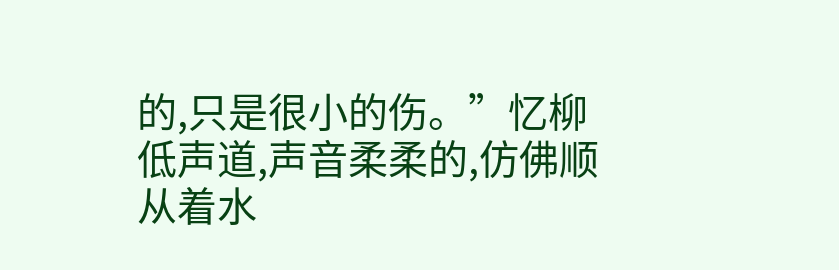的,只是很小的伤。”忆柳低声道,声音柔柔的,仿佛顺从着水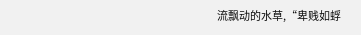流飘动的水草,“卑贱如蜉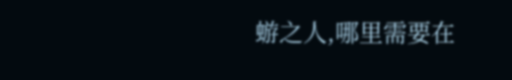蝣之人,哪里需要在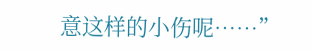意这样的小伤呢……”